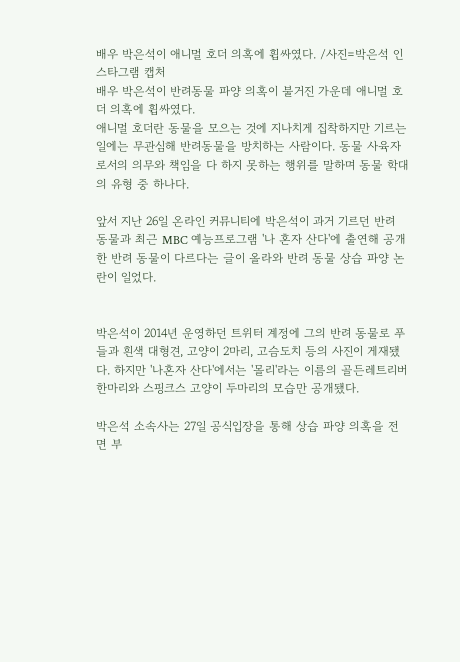배우 박은석이 애니멀 호더 의혹에 휩싸였다. /사진=박은석 인스타그램 캡처
배우 박은석이 반려동물 파양 의혹이 불거진 가운데 애니멀 호더 의혹에 휩싸였다.
애니멀 호더란 동물을 모으는 것에 지나치게 집착하지만 기르는 일에는 무관심해 반려동물을 방치하는 사람이다. 동물 사육자로서의 의무와 책임을 다 하지 못하는 행위를 말하며 동물 학대의 유형 중 하나다.

앞서 지난 26일 온라인 커뮤니티에 박은석이 과거 기르던 반려 동물과 최근 MBC 예능프로그램 '나 혼자 산다'에 출연해 공개한 반려 동물이 다르다는 글이 올라와 반려 동물 상습 파양 논란이 일었다.


박은석이 2014년 운영하던 트위터 계정에 그의 반려 동물로 푸들과 흰색 대형견, 고양이 2마리, 고슴도치 등의 사진이 게재됐다. 하지만 '나혼자 산다'에서는 '몰리'라는 이름의 골든레트리버 한마리와 스핑크스 고양이 두마리의 모습만 공개됐다.

박은석 소속사는 27일 공식입장을 통해 상습 파양 의혹을 전면 부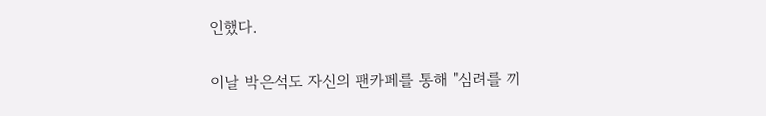인했다.

이날 박은석도 자신의 팬카페를 통해 "심려를 끼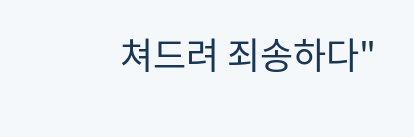쳐드려 죄송하다"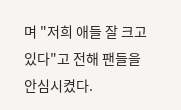며 "저희 애들 잘 크고 있다"고 전해 팬들을 안심시켰다.